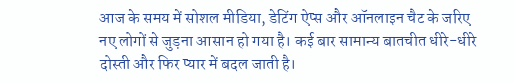आज के समय में सोशल मीडिया, डेटिंग ऐप्स और ऑनलाइन चैट के जरिए नए लोगों से जुड़ना आसान हो गया है। कई बार सामान्य बातचीत धीरे-धीरे दोस्ती और फिर प्यार में बदल जाती है।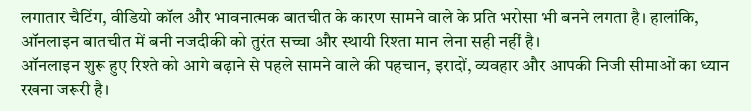लगातार चैटिंग, वीडियो कॉल और भावनात्मक बातचीत के कारण सामने वाले के प्रति भरोसा भी बनने लगता है। हालांकि, ऑनलाइन बातचीत में बनी नजदीकी को तुरंत सच्चा और स्थायी रिश्ता मान लेना सही नहीं है।
ऑनलाइन शुरू हुए रिश्ते को आगे बढ़ाने से पहले सामने वाले की पहचान, इरादों, व्यवहार और आपकी निजी सीमाओं का ध्यान रखना जरूरी है।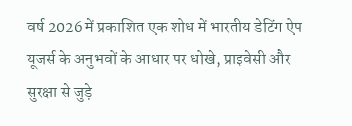वर्ष 2026 में प्रकाशित एक शोध में भारतीय डेटिंग ऐप यूजर्स के अनुभवों के आधार पर धोखे, प्राइवेसी और सुरक्षा से जुड़े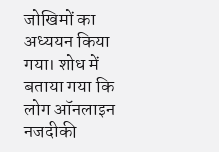जोखिमों का अध्ययन किया गया। शोध में बताया गया कि लोग ऑनलाइन नजदीकी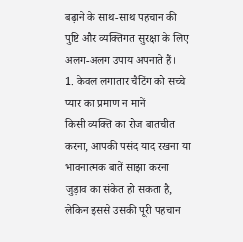बढ़ाने के साथ-साथ पहचान की पुष्टि और व्यक्तिगत सुरक्षा के लिए अलग-अलग उपाय अपनाते हैं।
1. केवल लगातार चैटिंग को सच्चे प्यार का प्रमाण न मानें
किसी व्यक्ति का रोज बातचीत करना, आपकी पसंद याद रखना या भावनात्मक बातें साझा करना जुड़ाव का संकेत हो सकता है, लेकिन इससे उसकी पूरी पहचान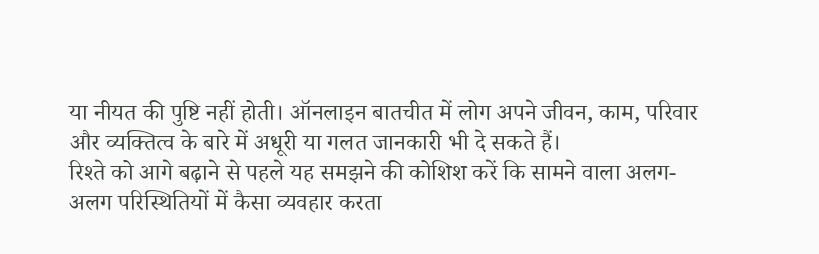या नीयत की पुष्टि नहीं होती। ऑनलाइन बातचीत में लोग अपने जीवन, काम, परिवार और व्यक्तित्व के बारे में अधूरी या गलत जानकारी भी दे सकते हैं।
रिश्ते को आगे बढ़ाने से पहले यह समझने की कोशिश करें कि सामने वाला अलग-अलग परिस्थितियों में कैसा व्यवहार करता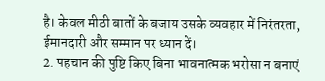है। केवल मीठी बातों के बजाय उसके व्यवहार में निरंतरता, ईमानदारी और सम्मान पर ध्यान दें।
2. पहचान की पुष्टि किए बिना भावनात्मक भरोसा न बनाएं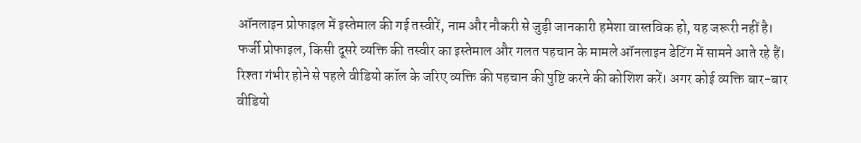ऑनलाइन प्रोफाइल में इस्तेमाल की गई तस्वीरें, नाम और नौकरी से जुड़ी जानकारी हमेशा वास्तविक हो, यह जरूरी नहीं है। फर्जी प्रोफाइल, किसी दूसरे व्यक्ति की तस्वीर का इस्तेमाल और गलत पहचान के मामले ऑनलाइन डेटिंग में सामने आते रहे हैं।
रिश्ता गंभीर होने से पहले वीडियो कॉल के जरिए व्यक्ति की पहचान की पुष्टि करने की कोशिश करें। अगर कोई व्यक्ति बार-बार वीडियो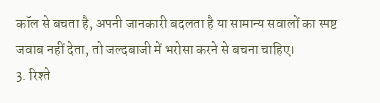कॉल से बचता है, अपनी जानकारी बदलता है या सामान्य सवालों का स्पष्ट जवाब नहीं देता, तो जल्दबाजी में भरोसा करने से बचना चाहिए।
3. रिश्ते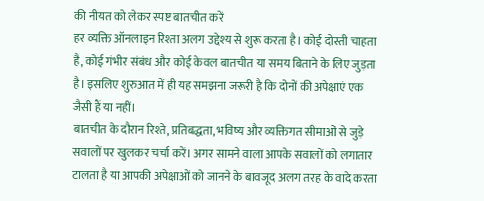की नीयत को लेकर स्पष्ट बातचीत करें
हर व्यक्ति ऑनलाइन रिश्ता अलग उद्देश्य से शुरू करता है। कोई दोस्ती चाहता है, कोई गंभीर संबंध और कोई केवल बातचीत या समय बिताने के लिए जुड़ता है। इसलिए शुरुआत में ही यह समझना जरूरी है कि दोनों की अपेक्षाएं एक जैसी हैं या नहीं।
बातचीत के दौरान रिश्ते, प्रतिबद्धता, भविष्य और व्यक्तिगत सीमाओं से जुड़े सवालों पर खुलकर चर्चा करें। अगर सामने वाला आपके सवालों को लगातार टालता है या आपकी अपेक्षाओं को जानने के बावजूद अलग तरह के वादे करता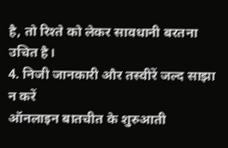है, तो रिश्ते को लेकर सावधानी बरतना उचित है।
4. निजी जानकारी और तस्वीरें जल्द साझा न करें
ऑनलाइन बातचीत के शुरुआती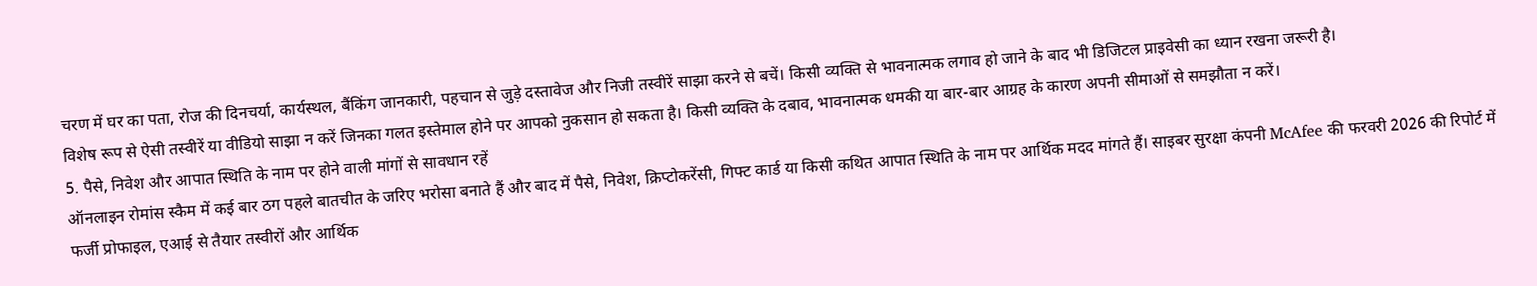चरण में घर का पता, रोज की दिनचर्या, कार्यस्थल, बैंकिंग जानकारी, पहचान से जुड़े दस्तावेज और निजी तस्वीरें साझा करने से बचें। किसी व्यक्ति से भावनात्मक लगाव हो जाने के बाद भी डिजिटल प्राइवेसी का ध्यान रखना जरूरी है।
विशेष रूप से ऐसी तस्वीरें या वीडियो साझा न करें जिनका गलत इस्तेमाल होने पर आपको नुकसान हो सकता है। किसी व्यक्ति के दबाव, भावनात्मक धमकी या बार-बार आग्रह के कारण अपनी सीमाओं से समझौता न करें।
5. पैसे, निवेश और आपात स्थिति के नाम पर होने वाली मांगों से सावधान रहें
ऑनलाइन रोमांस स्कैम में कई बार ठग पहले बातचीत के जरिए भरोसा बनाते हैं और बाद में पैसे, निवेश, क्रिप्टोकरेंसी, गिफ्ट कार्ड या किसी कथित आपात स्थिति के नाम पर आर्थिक मदद मांगते हैं। साइबर सुरक्षा कंपनी McAfee की फरवरी 2026 की रिपोर्ट में फर्जी प्रोफाइल, एआई से तैयार तस्वीरों और आर्थिक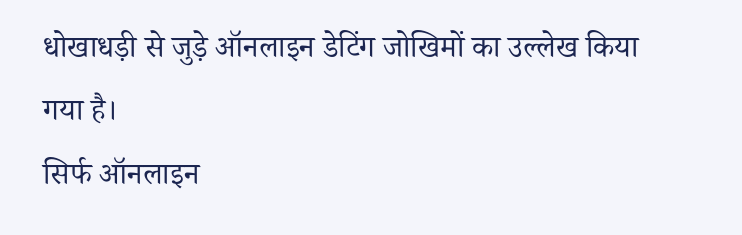धोखाधड़ी से जुड़े ऑनलाइन डेटिंग जोखिमों का उल्लेख किया गया है।
सिर्फ ऑनलाइन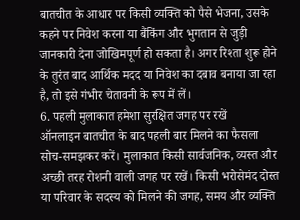बातचीत के आधार पर किसी व्यक्ति को पैसे भेजना, उसके कहने पर निवेश करना या बैंकिंग और भुगतान से जुड़ी जानकारी देना जोखिमपूर्ण हो सकता है। अगर रिश्ता शुरू होने के तुरंत बाद आर्थिक मदद या निवेश का दबाव बनाया जा रहा है, तो इसे गंभीर चेतावनी के रूप में लें।
6. पहली मुलाकात हमेशा सुरक्षित जगह पर रखें
ऑनलाइन बातचीत के बाद पहली बार मिलने का फैसला सोच-समझकर करें। मुलाकात किसी सार्वजनिक, व्यस्त और अच्छी तरह रोशनी वाली जगह पर रखें। किसी भरोसेमंद दोस्त या परिवार के सदस्य को मिलने की जगह, समय और व्यक्ति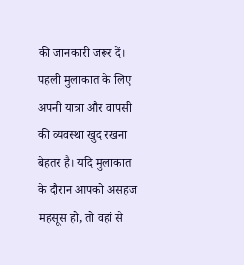की जानकारी जरूर दें।
पहली मुलाकात के लिए अपनी यात्रा और वापसी की व्यवस्था खुद रखना बेहतर है। यदि मुलाकात के दौरान आपको असहज महसूस हो, तो वहां से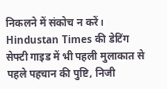निकलने में संकोच न करें। Hindustan Times की डेटिंग सेफ्टी गाइड में भी पहली मुलाकात से पहले पहचान की पुष्टि, निजी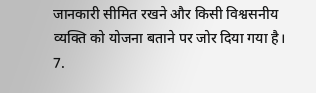जानकारी सीमित रखने और किसी विश्वसनीय व्यक्ति को योजना बताने पर जोर दिया गया है।
7.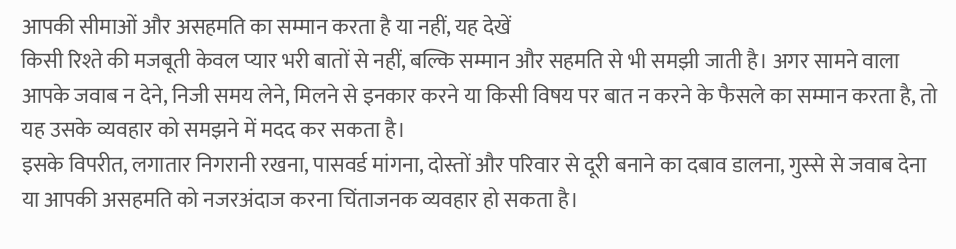आपकी सीमाओं और असहमति का सम्मान करता है या नहीं, यह देखें
किसी रिश्ते की मजबूती केवल प्यार भरी बातों से नहीं, बल्कि सम्मान और सहमति से भी समझी जाती है। अगर सामने वाला आपके जवाब न देने, निजी समय लेने, मिलने से इनकार करने या किसी विषय पर बात न करने के फैसले का सम्मान करता है, तो यह उसके व्यवहार को समझने में मदद कर सकता है।
इसके विपरीत, लगातार निगरानी रखना, पासवर्ड मांगना, दोस्तों और परिवार से दूरी बनाने का दबाव डालना, गुस्से से जवाब देना या आपकी असहमति को नजरअंदाज करना चिंताजनक व्यवहार हो सकता है।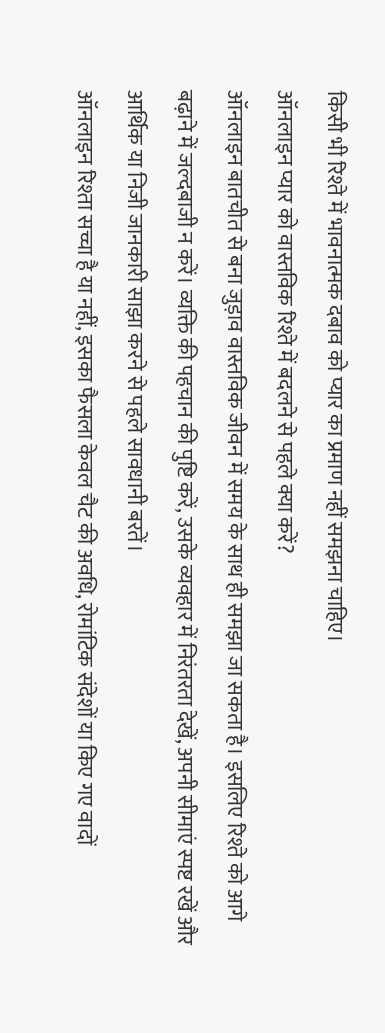किसी भी रिश्ते में भावनात्मक दबाव को प्यार का प्रमाण नहीं समझना चाहिए।
ऑनलाइन प्यार को वास्तविक रिश्ते में बदलने से पहले क्या करें?
ऑनलाइन बातचीत से बना जुड़ाव वास्तविक जीवन में समय के साथ ही समझा जा सकता है। इसलिए रिश्ते को आगे बढ़ाने में जल्दबाजी न करें। व्यक्ति की पहचान की पुष्टि करें, उसके व्यवहार में निरंतरता देखें, अपनी सीमाएं स्पष्ट रखें और आर्थिक या निजी जानकारी साझा करने से पहले सावधानी बरतें।
ऑनलाइन रिश्ता सच्चा है या नहीं, इसका फैसला केवल चैट की अवधि, रोमांटिक संदेशों या किए गए वादों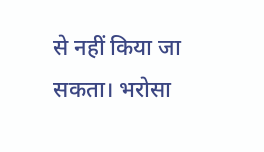से नहीं किया जा सकता। भरोसा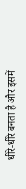धीरे-धीरे बनता है और इसमें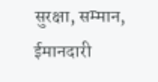सुरक्षा, सम्मान, ईमानदारी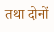तथा दोनों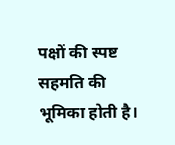पक्षों की स्पष्ट सहमति की भूमिका होती है।